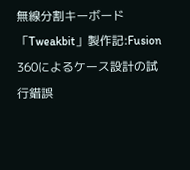無線分割キーボード「Tweakbit」製作記:Fusion 360によるケース設計の試行錯誤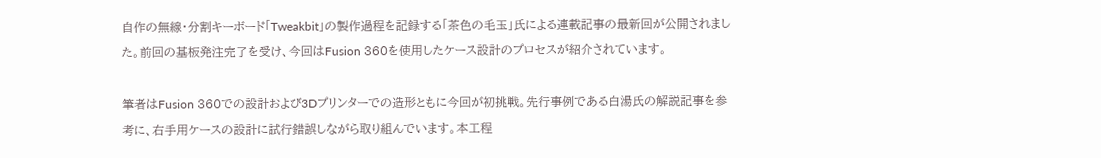自作の無線・分割キーボード「Tweakbit」の製作過程を記録する「茶色の毛玉」氏による連載記事の最新回が公開されました。前回の基板発注完了を受け、今回はFusion 360を使用したケース設計のプロセスが紹介されています。

筆者はFusion 360での設計および3Dプリンターでの造形ともに今回が初挑戦。先行事例である白湯氏の解説記事を参考に、右手用ケースの設計に試行錯誤しながら取り組んでいます。本工程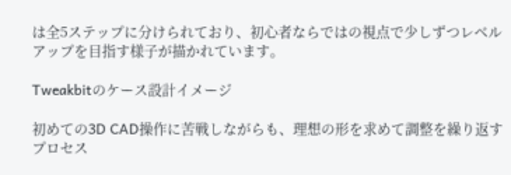は全5ステップに分けられており、初心者ならではの視点で少しずつレベルアップを目指す様子が描かれています。

Tweakbitのケース設計イメージ

初めての3D CAD操作に苦戦しながらも、理想の形を求めて調整を繰り返すプロセス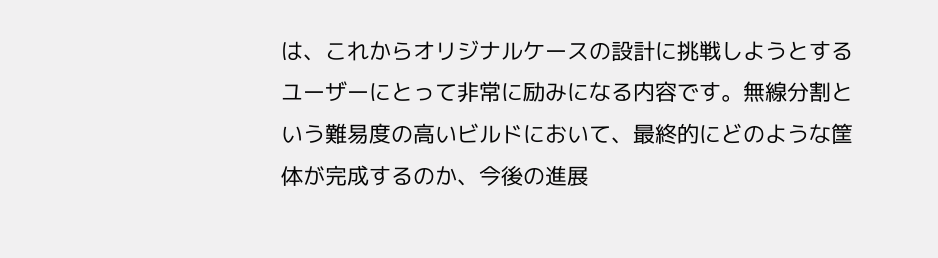は、これからオリジナルケースの設計に挑戦しようとするユーザーにとって非常に励みになる内容です。無線分割という難易度の高いビルドにおいて、最終的にどのような筐体が完成するのか、今後の進展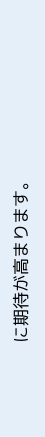に期待が高まります。